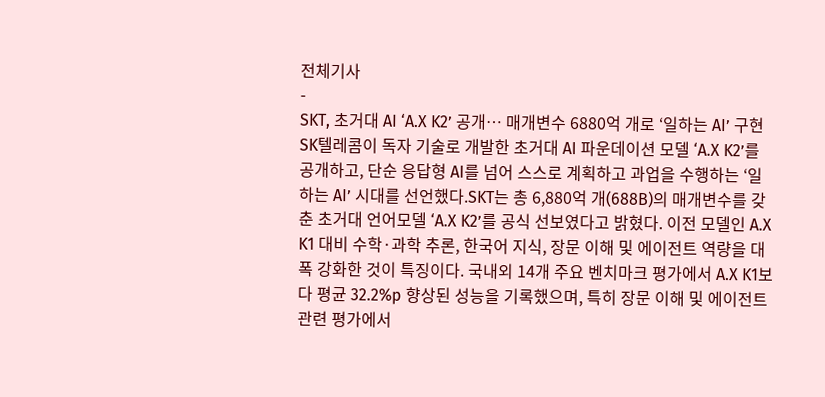전체기사
-
SKT, 초거대 AI ‘A.X K2’ 공개… 매개변수 6880억 개로 ‘일하는 AI’ 구현
SK텔레콤이 독자 기술로 개발한 초거대 AI 파운데이션 모델 ‘A.X K2’를 공개하고, 단순 응답형 AI를 넘어 스스로 계획하고 과업을 수행하는 ‘일하는 AI’ 시대를 선언했다.SKT는 총 6,880억 개(688B)의 매개변수를 갖춘 초거대 언어모델 ‘A.X K2’를 공식 선보였다고 밝혔다. 이전 모델인 A.X K1 대비 수학·과학 추론, 한국어 지식, 장문 이해 및 에이전트 역량을 대폭 강화한 것이 특징이다. 국내외 14개 주요 벤치마크 평가에서 A.X K1보다 평균 32.2%p 향상된 성능을 기록했으며, 특히 장문 이해 및 에이전트 관련 평가에서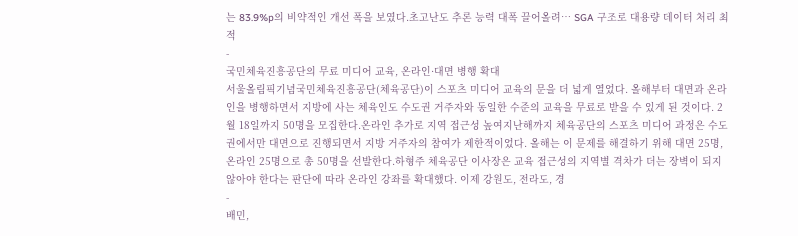는 83.9%p의 비약적인 개선 폭을 보였다.초고난도 추론 능력 대폭 끌어올려… SGA 구조로 대용량 데이터 처리 최적
-
국민체육진흥공단의 무료 미디어 교육, 온라인·대면 병행 확대
서울올림픽기념국민체육진흥공단(체육공단)이 스포츠 미디어 교육의 문을 더 넓게 열었다. 올해부터 대면과 온라인을 병행하면서 지방에 사는 체육인도 수도권 거주자와 동일한 수준의 교육을 무료로 받을 수 있게 된 것이다. 2월 18일까지 50명을 모집한다.온라인 추가로 지역 접근성 높여지난해까지 체육공단의 스포츠 미디어 과정은 수도권에서만 대면으로 진행되면서 지방 거주자의 참여가 제한적이었다. 올해는 이 문제를 해결하기 위해 대면 25명, 온라인 25명으로 총 50명을 선발한다.하형주 체육공단 이사장은 교육 접근성의 지역별 격차가 더는 장벽이 되지 않아야 한다는 판단에 따라 온라인 강좌를 확대했다. 이제 강원도, 전라도, 경
-
배민,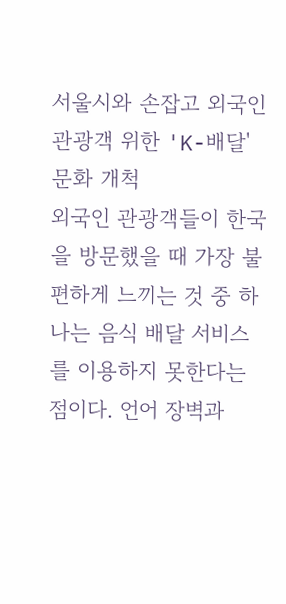서울시와 손잡고 외국인 관광객 위한 'K-배달' 문화 개척
외국인 관광객들이 한국을 방문했을 때 가장 불편하게 느끼는 것 중 하나는 음식 배달 서비스를 이용하지 못한다는 점이다. 언어 장벽과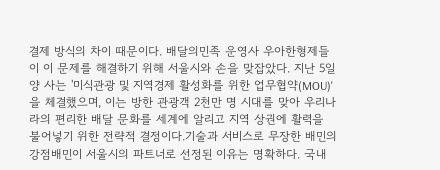결제 방식의 차이 때문이다. 배달의민족 운영사 우아한형제들이 이 문제를 해결하기 위해 서울시와 손을 맞잡았다. 지난 5일 양 사는 '미식관광 및 지역경제 활성화를 위한 업무협약(MOU)'을 체결했으며, 이는 방한 관광객 2천만 명 시대를 맞아 우리나라의 편리한 배달 문화를 세계에 알리고 지역 상권에 활력을 불어넣기 위한 전략적 결정이다.기술과 서비스로 무장한 배민의 강점배민이 서울시의 파트너로 선정된 이유는 명확하다. 국내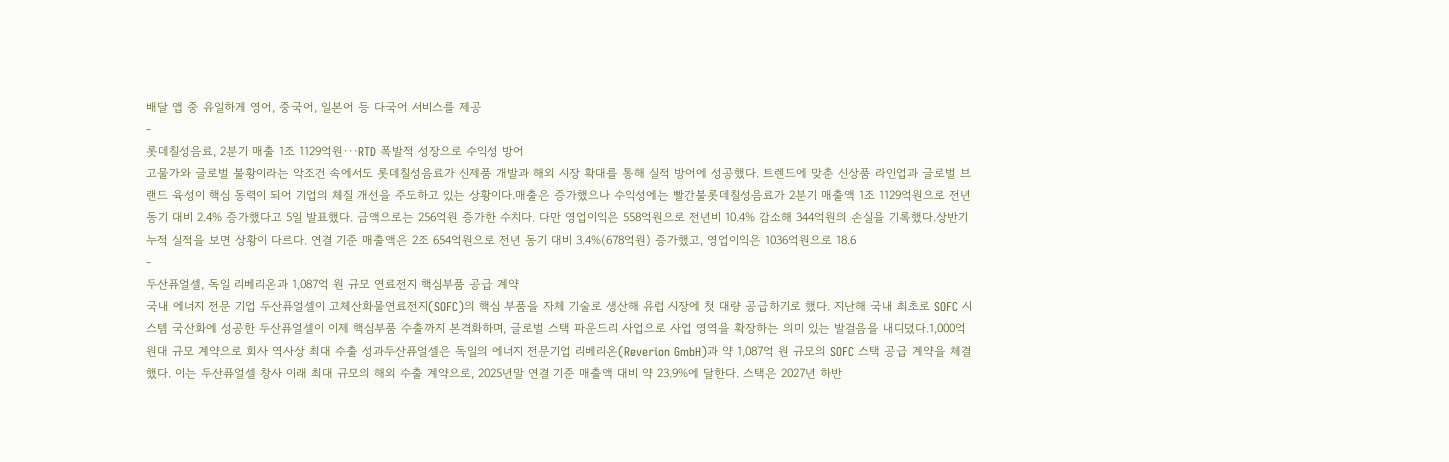배달 앱 중 유일하게 영어, 중국어, 일본어 등 다국어 서비스를 제공
-
롯데칠성음료, 2분기 매출 1조 1129억원···RTD 폭발적 성장으로 수익성 방어
고물가와 글로벌 불황이라는 악조건 속에서도 롯데칠성음료가 신제품 개발과 해외 시장 확대를 통해 실적 방어에 성공했다. 트렌드에 맞춘 신상품 라인업과 글로벌 브랜드 육성이 핵심 동력이 되어 기업의 체질 개선을 주도하고 있는 상황이다.매출은 증가했으나 수익성에는 빨간불롯데칠성음료가 2분기 매출액 1조 1129억원으로 전년 동기 대비 2.4% 증가했다고 5일 발표했다. 금액으로는 256억원 증가한 수치다. 다만 영업이익은 558억원으로 전년비 10.4% 감소해 344억원의 손실을 기록했다.상반기 누적 실적을 보면 상황이 다르다. 연결 기준 매출액은 2조 654억원으로 전년 동기 대비 3.4%(678억원) 증가했고, 영업이익은 1036억원으로 18.6
-
두산퓨얼셀, 독일 리베리온과 1,087억 원 규모 연료전지 핵심부품 공급 계약
국내 에너지 전문 기업 두산퓨얼셀이 고체산화물연료전지(SOFC)의 핵심 부품을 자체 기술로 생산해 유럽 시장에 첫 대량 공급하기로 했다. 지난해 국내 최초로 SOFC 시스템 국산화에 성공한 두산퓨얼셀이 이제 핵심부품 수출까지 본격화하며, 글로벌 스택 파운드리 사업으로 사업 영역을 확장하는 의미 있는 발걸음을 내디뎠다.1,000억 원대 규모 계약으로 회사 역사상 최대 수출 성과두산퓨얼셀은 독일의 에너지 전문기업 리베리온(Reverion GmbH)과 약 1,087억 원 규모의 SOFC 스택 공급 계약을 체결했다. 이는 두산퓨얼셀 창사 이래 최대 규모의 해외 수출 계약으로, 2025년말 연결 기준 매출액 대비 약 23.9%에 달한다. 스택은 2027년 하반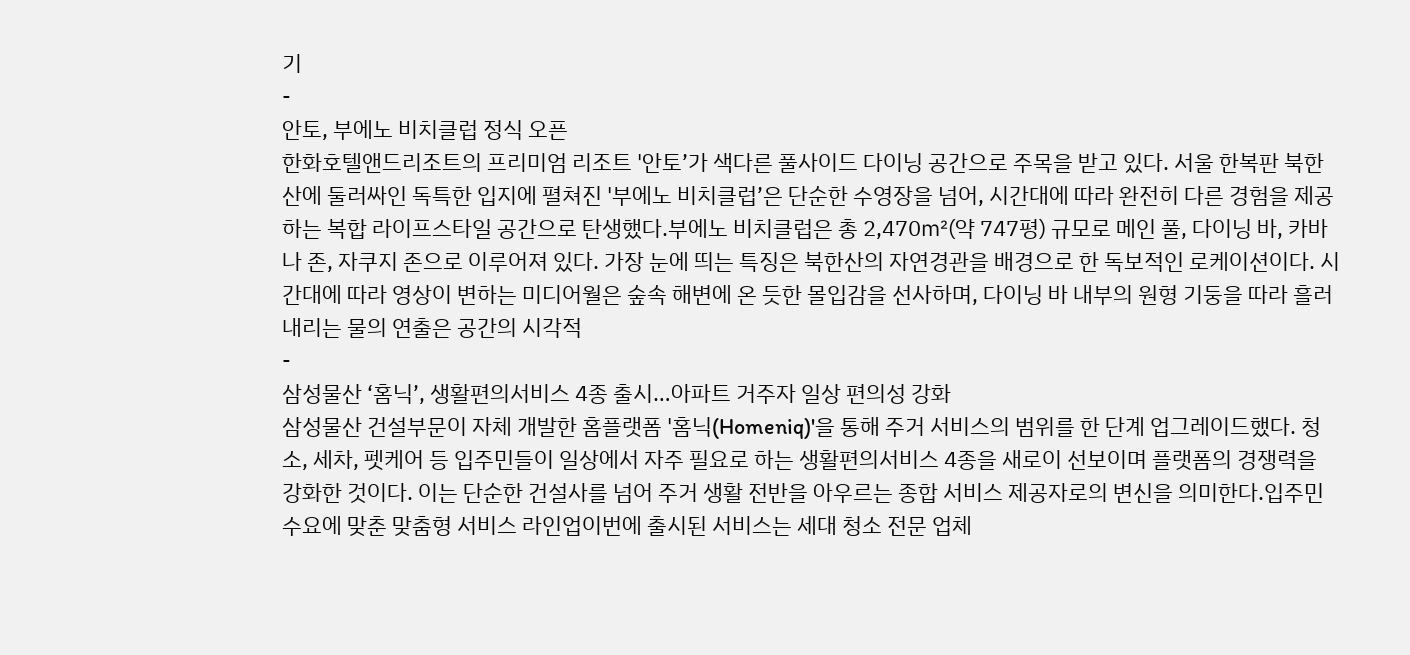기
-
안토, 부에노 비치클럽 정식 오픈
한화호텔앤드리조트의 프리미엄 리조트 '안토’가 색다른 풀사이드 다이닝 공간으로 주목을 받고 있다. 서울 한복판 북한산에 둘러싸인 독특한 입지에 펼쳐진 '부에노 비치클럽’은 단순한 수영장을 넘어, 시간대에 따라 완전히 다른 경험을 제공하는 복합 라이프스타일 공간으로 탄생했다.부에노 비치클럽은 총 2,470㎡(약 747평) 규모로 메인 풀, 다이닝 바, 카바나 존, 자쿠지 존으로 이루어져 있다. 가장 눈에 띄는 특징은 북한산의 자연경관을 배경으로 한 독보적인 로케이션이다. 시간대에 따라 영상이 변하는 미디어월은 숲속 해변에 온 듯한 몰입감을 선사하며, 다이닝 바 내부의 원형 기둥을 따라 흘러내리는 물의 연출은 공간의 시각적
-
삼성물산 ‘홈닉’, 생활편의서비스 4종 출시…아파트 거주자 일상 편의성 강화
삼성물산 건설부문이 자체 개발한 홈플랫폼 '홈닉(Homeniq)'을 통해 주거 서비스의 범위를 한 단계 업그레이드했다. 청소, 세차, 펫케어 등 입주민들이 일상에서 자주 필요로 하는 생활편의서비스 4종을 새로이 선보이며 플랫폼의 경쟁력을 강화한 것이다. 이는 단순한 건설사를 넘어 주거 생활 전반을 아우르는 종합 서비스 제공자로의 변신을 의미한다.입주민 수요에 맞춘 맞춤형 서비스 라인업이번에 출시된 서비스는 세대 청소 전문 업체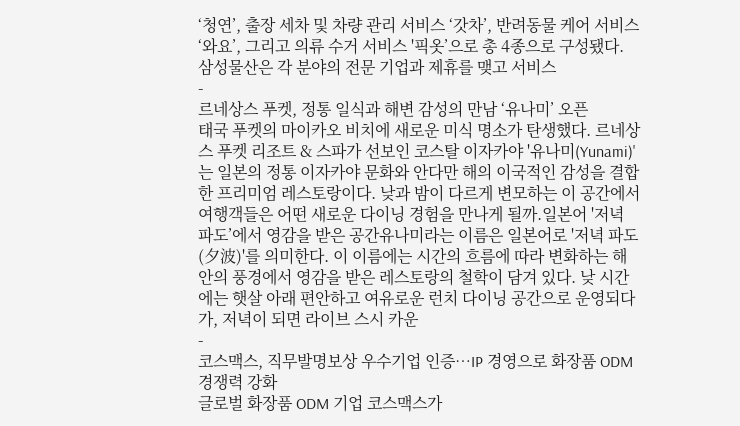‘청연’, 출장 세차 및 차량 관리 서비스 ‘갓차’, 반려동물 케어 서비스 ‘와요’, 그리고 의류 수거 서비스 '픽옷’으로 총 4종으로 구성됐다. 삼성물산은 각 분야의 전문 기업과 제휴를 맺고 서비스
-
르네상스 푸켓, 정통 일식과 해변 감성의 만남 ‘유나미’ 오픈
태국 푸켓의 마이카오 비치에 새로운 미식 명소가 탄생했다. 르네상스 푸켓 리조트 & 스파가 선보인 코스탈 이자카야 '유나미(Yunami)'는 일본의 정통 이자카야 문화와 안다만 해의 이국적인 감성을 결합한 프리미엄 레스토랑이다. 낮과 밤이 다르게 변모하는 이 공간에서 여행객들은 어떤 새로운 다이닝 경험을 만나게 될까.일본어 '저녁 파도’에서 영감을 받은 공간유나미라는 이름은 일본어로 '저녁 파도(夕波)'를 의미한다. 이 이름에는 시간의 흐름에 따라 변화하는 해안의 풍경에서 영감을 받은 레스토랑의 철학이 담겨 있다. 낮 시간에는 햇살 아래 편안하고 여유로운 런치 다이닝 공간으로 운영되다가, 저녁이 되면 라이브 스시 카운
-
코스맥스, 직무발명보상 우수기업 인증…IP 경영으로 화장품 ODM 경쟁력 강화
글로벌 화장품 ODM 기업 코스맥스가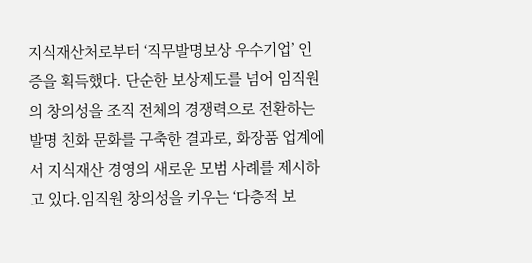지식재산처로부터 ‘직무발명보상 우수기업’ 인증을 획득했다. 단순한 보상제도를 넘어 임직원의 창의성을 조직 전체의 경쟁력으로 전환하는 발명 친화 문화를 구축한 결과로, 화장품 업계에서 지식재산 경영의 새로운 모범 사례를 제시하고 있다.임직원 창의성을 키우는 ‘다층적 보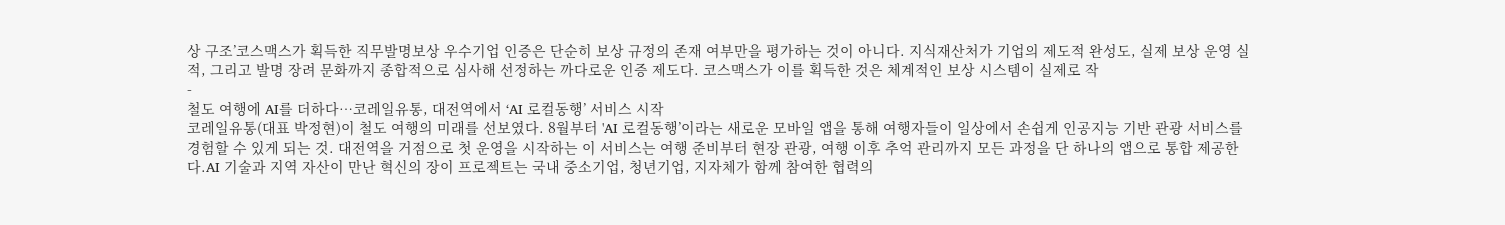상 구조’코스맥스가 획득한 직무발명보상 우수기업 인증은 단순히 보상 규정의 존재 여부만을 평가하는 것이 아니다. 지식재산처가 기업의 제도적 완성도, 실제 보상 운영 실적, 그리고 발명 장려 문화까지 종합적으로 심사해 선정하는 까다로운 인증 제도다. 코스맥스가 이를 획득한 것은 체계적인 보상 시스템이 실제로 작
-
철도 여행에 AI를 더하다…코레일유통, 대전역에서 ‘AI 로컬동행’ 서비스 시작
코레일유통(대표 박정현)이 철도 여행의 미래를 선보였다. 8월부터 'AI 로컬동행’이라는 새로운 모바일 앱을 통해 여행자들이 일상에서 손쉽게 인공지능 기반 관광 서비스를 경험할 수 있게 되는 것. 대전역을 거점으로 첫 운영을 시작하는 이 서비스는 여행 준비부터 현장 관광, 여행 이후 추억 관리까지 모든 과정을 단 하나의 앱으로 통합 제공한다.AI 기술과 지역 자산이 만난 혁신의 장이 프로젝트는 국내 중소기업, 청년기업, 지자체가 함께 참여한 협력의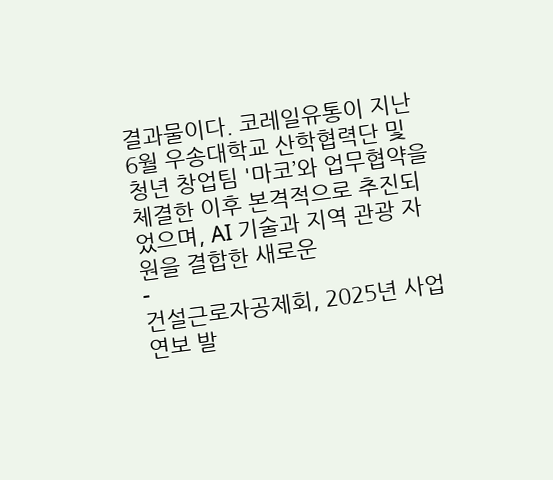결과물이다. 코레일유통이 지난 6월 우송대학교 산학협력단 및 청년 창업팀 '마코’와 업무협약을 체결한 이후 본격적으로 추진되었으며, AI 기술과 지역 관광 자원을 결합한 새로운
-
건설근로자공제회, 2025년 사업연보 발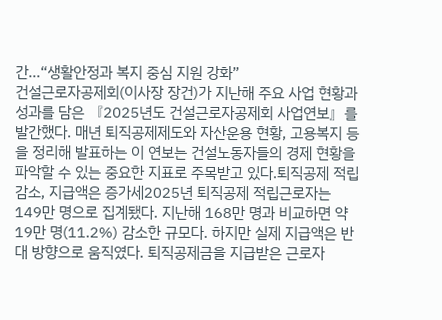간…“생활안정과 복지 중심 지원 강화”
건설근로자공제회(이사장 장건)가 지난해 주요 사업 현황과 성과를 담은 『2025년도 건설근로자공제회 사업연보』를 발간했다. 매년 퇴직공제제도와 자산운용 현황, 고용복지 등을 정리해 발표하는 이 연보는 건설노동자들의 경제 현황을 파악할 수 있는 중요한 지표로 주목받고 있다.퇴직공제 적립 감소, 지급액은 증가세2025년 퇴직공제 적립근로자는 149만 명으로 집계됐다. 지난해 168만 명과 비교하면 약 19만 명(11.2%) 감소한 규모다. 하지만 실제 지급액은 반대 방향으로 움직였다. 퇴직공제금을 지급받은 근로자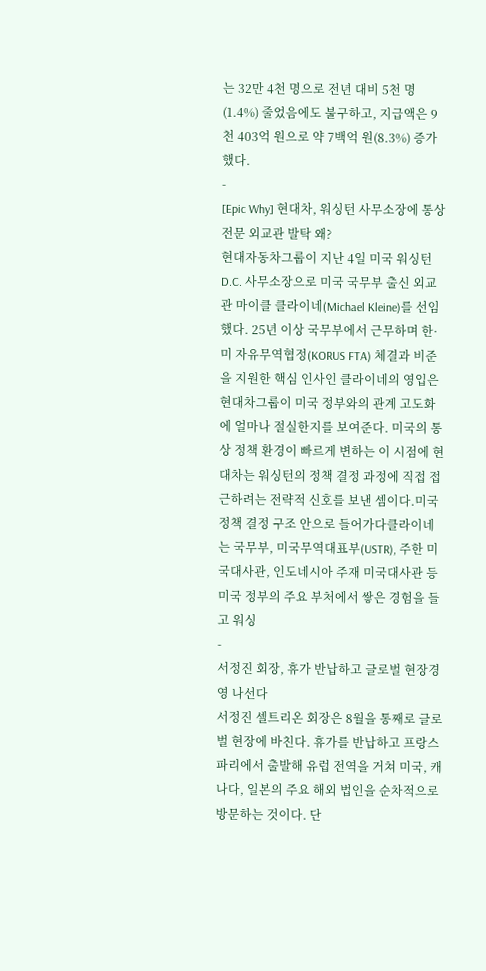는 32만 4천 명으로 전년 대비 5천 명(1.4%) 줄었음에도 불구하고, 지급액은 9천 403억 원으로 약 7백억 원(8.3%) 증가했다.
-
[Epic Why] 현대차, 워싱턴 사무소장에 통상 전문 외교관 발탁 왜?
현대자동차그룹이 지난 4일 미국 워싱턴 D.C. 사무소장으로 미국 국무부 출신 외교관 마이클 클라이네(Michael Kleine)를 선임했다. 25년 이상 국무부에서 근무하며 한·미 자유무역협정(KORUS FTA) 체결과 비준을 지원한 핵심 인사인 클라이네의 영입은 현대차그룹이 미국 정부와의 관계 고도화에 얼마나 절실한지를 보여준다. 미국의 통상 정책 환경이 빠르게 변하는 이 시점에 현대차는 워싱턴의 정책 결정 과정에 직접 접근하려는 전략적 신호를 보낸 셈이다.미국 정책 결정 구조 안으로 들어가다클라이네는 국무부, 미국무역대표부(USTR), 주한 미국대사관, 인도네시아 주재 미국대사관 등 미국 정부의 주요 부처에서 쌓은 경험을 들고 워싱
-
서정진 회장, 휴가 반납하고 글로벌 현장경영 나선다
서정진 셀트리온 회장은 8월을 통째로 글로벌 현장에 바친다. 휴가를 반납하고 프랑스 파리에서 출발해 유럽 전역을 거쳐 미국, 캐나다, 일본의 주요 해외 법인을 순차적으로 방문하는 것이다. 단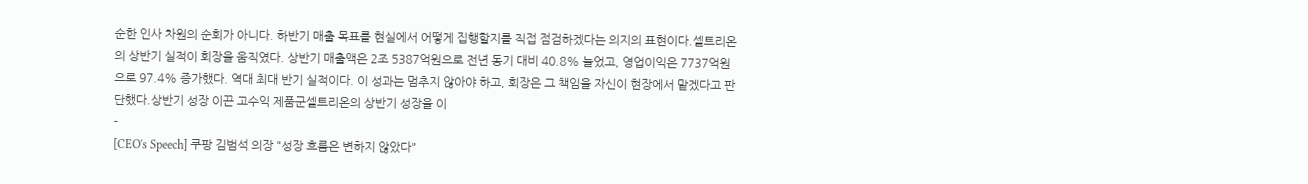순한 인사 차원의 순회가 아니다. 하반기 매출 목표를 현실에서 어떻게 집행할지를 직접 점검하겠다는 의지의 표현이다.셀트리온의 상반기 실적이 회장을 움직였다. 상반기 매출액은 2조 5387억원으로 전년 동기 대비 40.8% 늘었고, 영업이익은 7737억원으로 97.4% 증가했다. 역대 최대 반기 실적이다. 이 성과는 멈추지 않아야 하고, 회장은 그 책임을 자신이 현장에서 맡겠다고 판단했다.상반기 성장 이끈 고수익 제품군셀트리온의 상반기 성장을 이
-
[CEO's Speech] 쿠팡 김범석 의장 "성장 흐름은 변하지 않았다"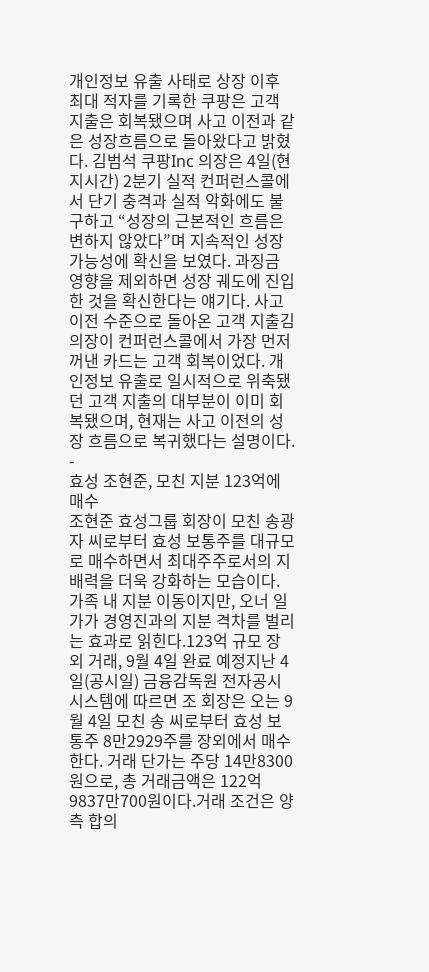개인정보 유출 사태로 상장 이후 최대 적자를 기록한 쿠팡은 고객 지출은 회복됐으며 사고 이전과 같은 성장흐름으로 돌아왔다고 밝혔다. 김범석 쿠팡Inc 의장은 4일(현지시간) 2분기 실적 컨퍼런스콜에서 단기 충격과 실적 악화에도 불구하고 “성장의 근본적인 흐름은 변하지 않았다”며 지속적인 성장 가능성에 확신을 보였다. 과징금 영향을 제외하면 성장 궤도에 진입한 것을 확신한다는 얘기다. 사고 이전 수준으로 돌아온 고객 지출김 의장이 컨퍼런스콜에서 가장 먼저 꺼낸 카드는 고객 회복이었다. 개인정보 유출로 일시적으로 위축됐던 고객 지출의 대부분이 이미 회복됐으며, 현재는 사고 이전의 성장 흐름으로 복귀했다는 설명이다.
-
효성 조현준, 모친 지분 123억에 매수
조현준 효성그룹 회장이 모친 송광자 씨로부터 효성 보통주를 대규모로 매수하면서 최대주주로서의 지배력을 더욱 강화하는 모습이다. 가족 내 지분 이동이지만, 오너 일가가 경영진과의 지분 격차를 벌리는 효과로 읽힌다.123억 규모 장외 거래, 9월 4일 완료 예정지난 4일(공시일) 금융감독원 전자공시시스템에 따르면 조 회장은 오는 9월 4일 모친 송 씨로부터 효성 보통주 8만2929주를 장외에서 매수한다. 거래 단가는 주당 14만8300원으로, 총 거래금액은 122억9837만700원이다.거래 조건은 양측 합의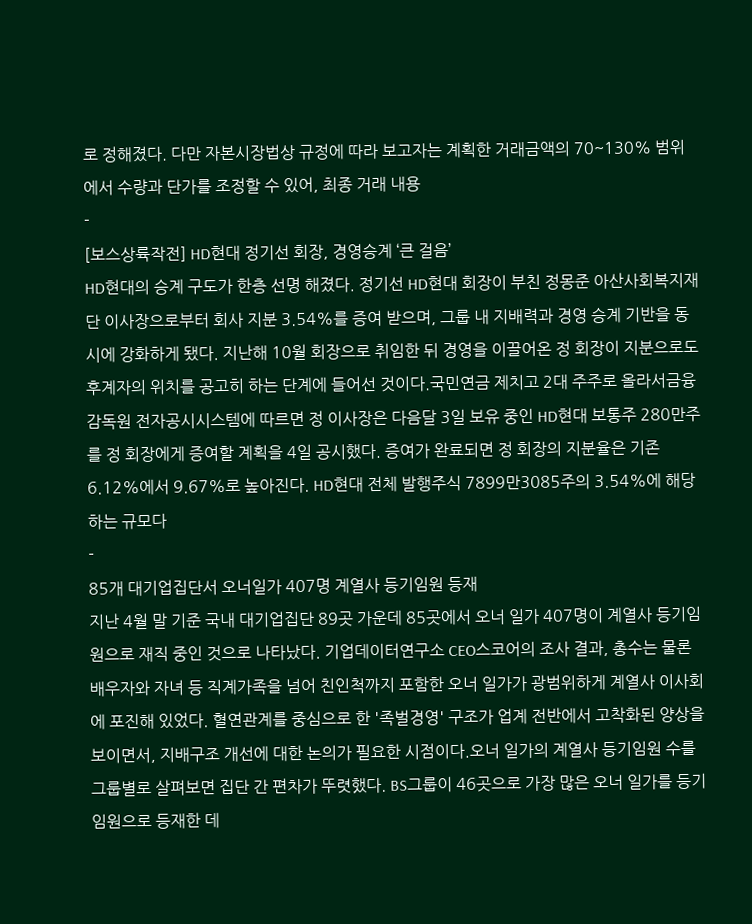로 정해졌다. 다만 자본시장법상 규정에 따라 보고자는 계획한 거래금액의 70~130% 범위에서 수량과 단가를 조정할 수 있어, 최종 거래 내용
-
[보스상륙작전] HD현대 정기선 회장, 경영승계 ‘큰 걸음’
HD현대의 승계 구도가 한층 선명 해졌다. 정기선 HD현대 회장이 부친 정몽준 아산사회복지재단 이사장으로부터 회사 지분 3.54%를 증여 받으며, 그룹 내 지배력과 경영 승계 기반을 동시에 강화하게 됐다. 지난해 10월 회장으로 취임한 뒤 경영을 이끌어온 정 회장이 지분으로도 후계자의 위치를 공고히 하는 단계에 들어선 것이다.국민연금 제치고 2대 주주로 올라서금융감독원 전자공시시스템에 따르면 정 이사장은 다음달 3일 보유 중인 HD현대 보통주 280만주를 정 회장에게 증여할 계획을 4일 공시했다. 증여가 완료되면 정 회장의 지분율은 기존 6.12%에서 9.67%로 높아진다. HD현대 전체 발행주식 7899만3085주의 3.54%에 해당하는 규모다
-
85개 대기업집단서 오너일가 407명 계열사 등기임원 등재
지난 4월 말 기준 국내 대기업집단 89곳 가운데 85곳에서 오너 일가 407명이 계열사 등기임원으로 재직 중인 것으로 나타났다. 기업데이터연구소 CEO스코어의 조사 결과, 총수는 물론 배우자와 자녀 등 직계가족을 넘어 친인척까지 포함한 오너 일가가 광범위하게 계열사 이사회에 포진해 있었다. 혈연관계를 중심으로 한 '족벌경영' 구조가 업계 전반에서 고착화된 양상을 보이면서, 지배구조 개선에 대한 논의가 필요한 시점이다.오너 일가의 계열사 등기임원 수를 그룹별로 살펴보면 집단 간 편차가 뚜렷했다. BS그룹이 46곳으로 가장 많은 오너 일가를 등기임원으로 등재한 데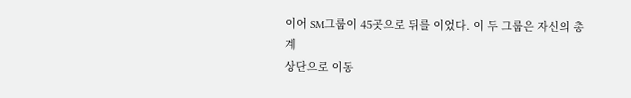이어 SM그룹이 45곳으로 뒤를 이었다. 이 두 그룹은 자신의 총 계
상단으로 이동